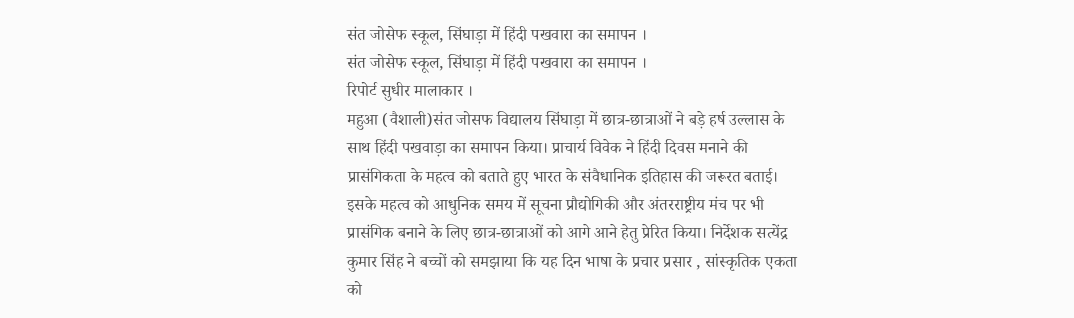संत जोसेफ स्कूल, सिंघाड़ा में हिंदी पखवारा का समापन ।
संत जोसेफ स्कूल, सिंघाड़ा में हिंदी पखवारा का समापन ।
रिपोर्ट सुधीर मालाकार ।
महुआ (वैशाली)संत जोसफ विद्यालय सिंघाड़ा में छात्र-छात्राओं ने बड़े हर्ष उल्लास के साथ हिंदी पखवाड़ा का समापन किया। प्राचार्य विवेक ने हिंदी दिवस मनाने की प्रासंगिकता के महत्व को बताते हुए भारत के संवैधानिक इतिहास की जरूरत बताई। इसके महत्व को आधुनिक समय में सूचना प्रौद्योगिकी और अंतरराष्ट्रीय मंच पर भी प्रासंगिक बनाने के लिए छात्र-छात्राओं को आगे आने हेतु प्रेरित किया। निर्देशक सत्येंद्र कुमार सिंह ने बच्चों को समझाया कि यह दिन भाषा के प्रचार प्रसार , सांस्कृतिक एकता को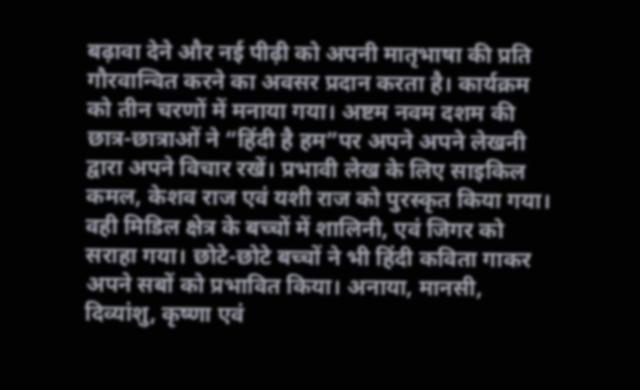बढ़ावा देने और नई पीढ़ी को अपनी मातृभाषा की प्रति गौरवान्वित करने का अवसर प्रदान करता है। कार्यक्रम को तीन चरणों में मनाया गया। अष्टम नवम दशम की छात्र-छात्राओं ने “हिंदी है हम”पर अपने अपने लेखनी द्वारा अपने विचार रखें। प्रभावी लेख के लिए साइकिल कमल, केशव राज एवं यशी राज को पुरस्कृत किया गया। वही मिडिल क्षेत्र के बच्चों में शालिनी, एवं जिगर को सराहा गया। छोटे-छोटे बच्चों ने भी हिंदी कविता गाकर अपने सबों को प्रभावित किया। अनाया, मानसी, दिव्यांशु, कृष्णा एवं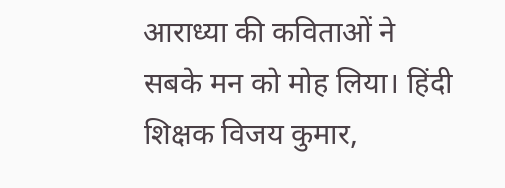आराध्या की कविताओं ने सबके मन को मोह लिया। हिंदी शिक्षक विजय कुमार,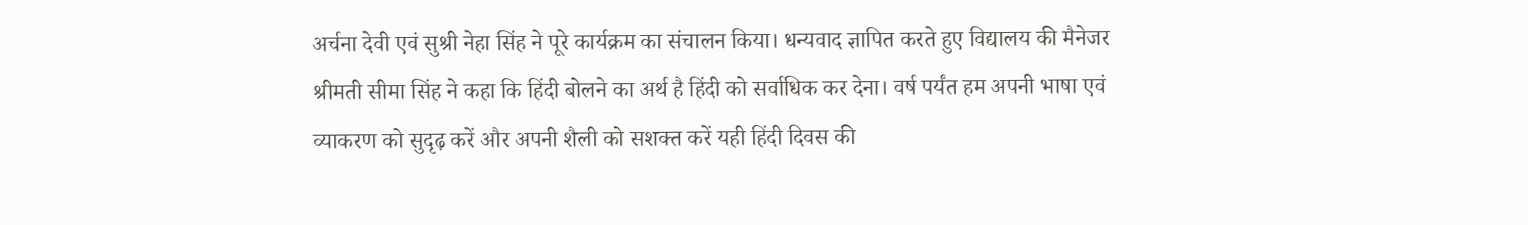अर्चना देवी एवं सुश्री नेहा सिंह ने पूरे कार्यक्रम का संचालन किया। धन्यवाद ज्ञापित करते हुए विद्यालय की मैनेजर श्रीमती सीमा सिंह ने कहा कि हिंदी बोलने का अर्थ है हिंदी को सर्वाधिक कर देना। वर्ष पर्यंत हम अपनी भाषा एवं व्याकरण को सुदृढ़ करें और अपनी शैली को सशक्त करें यही हिंदी दिवस की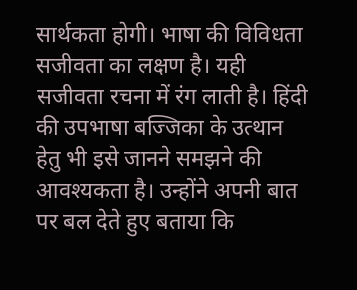सार्थकता होगी। भाषा की विविधता सजीवता का लक्षण है। यही सजीवता रचना में रंग लाती है। हिंदी की उपभाषा बज्जिका के उत्थान हेतु भी इसे जानने समझने की आवश्यकता है। उन्होंने अपनी बात पर बल देते हुए बताया कि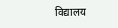विद्यालय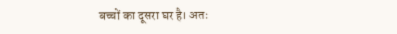बच्चों का दूसरा घर है। अतः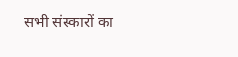सभी संस्कारों का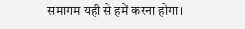समागम यही से हमें करना होगा।